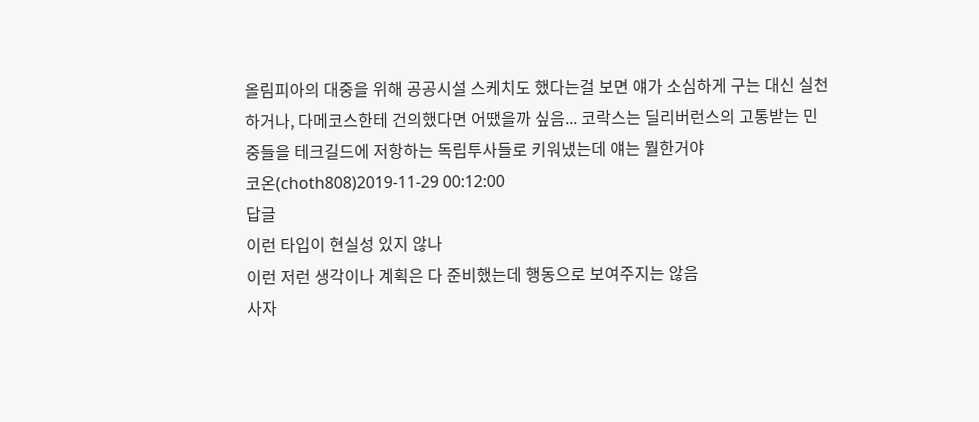올림피아의 대중을 위해 공공시설 스케치도 했다는걸 보면 얘가 소심하게 구는 대신 실천하거나, 다메코스한테 건의했다면 어땠을까 싶음... 코락스는 딜리버런스의 고통받는 민중들을 테크길드에 저항하는 독립투사들로 키워냈는데 얘는 뭘한거야
코온(choth808)2019-11-29 00:12:00
답글
이런 타입이 현실성 있지 않나
이런 저런 생각이나 계획은 다 준비했는데 행동으로 보여주지는 않음
사자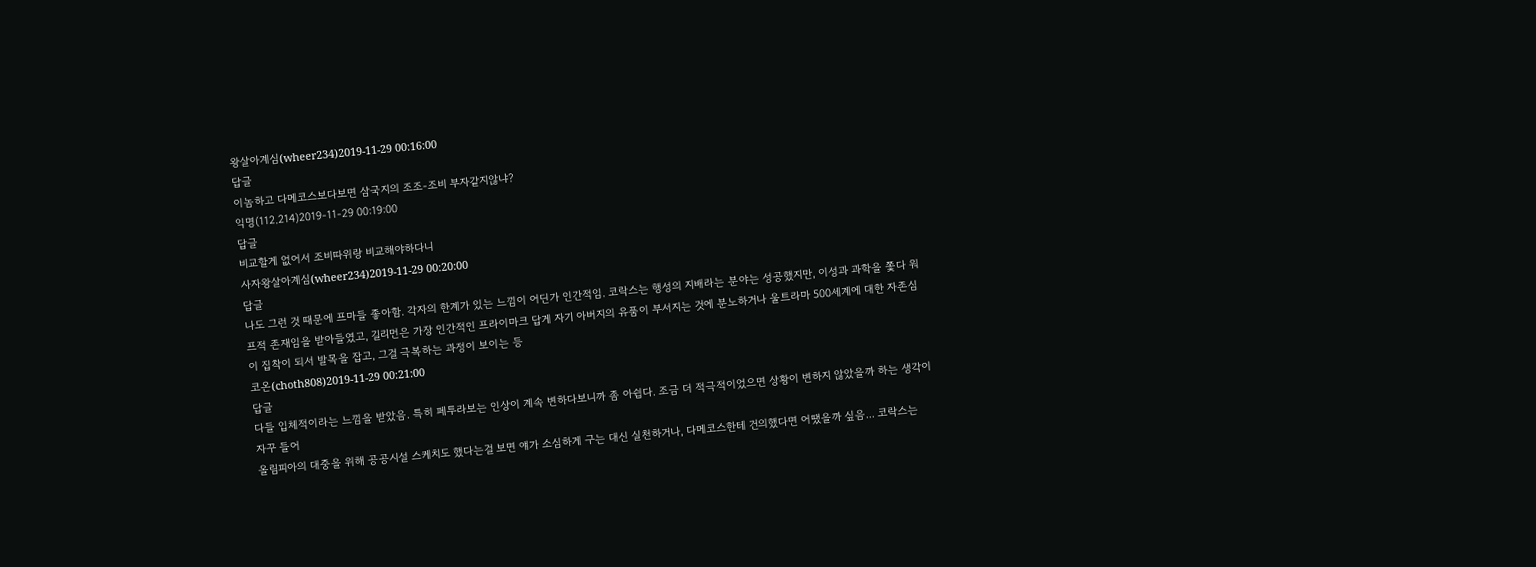왕살아계심(wheer234)2019-11-29 00:16:00
답글
이놈하고 다메코스보다보면 삼국지의 조조-조비 부자같지않냐?
익명(112.214)2019-11-29 00:19:00
답글
비교할게 없어서 조비따위랑 비교해야하다니
사자왕살아계심(wheer234)2019-11-29 00:20:00
답글
나도 그런 것 때문에 프마들 좋아함. 각자의 한계가 있는 느낌이 어딘가 인간적임. 코락스는 행성의 지배라는 분야는 성공했지만, 이성과 과학을 쫓다 워프적 존재임을 받아들였고, 길리먼은 가장 인간적인 프라이마크 답게 자기 아버지의 유품이 부서지는 것에 분노하거나 울트라마 500세계에 대한 자존심이 집착이 되서 발목을 잡고, 그걸 극복하는 과정이 보이는 등
코온(choth808)2019-11-29 00:21:00
답글
다들 입체적이라는 느낌을 받았음. 특히 페투라보는 인상이 계속 변하다보니까 좀 아쉽다. 조금 더 적극적이었으면 상황이 변하지 않았을까 하는 생각이 자꾸 들어
올림피아의 대중을 위해 공공시설 스케치도 했다는걸 보면 얘가 소심하게 구는 대신 실천하거나, 다메코스한테 건의했다면 어땠을까 싶음... 코락스는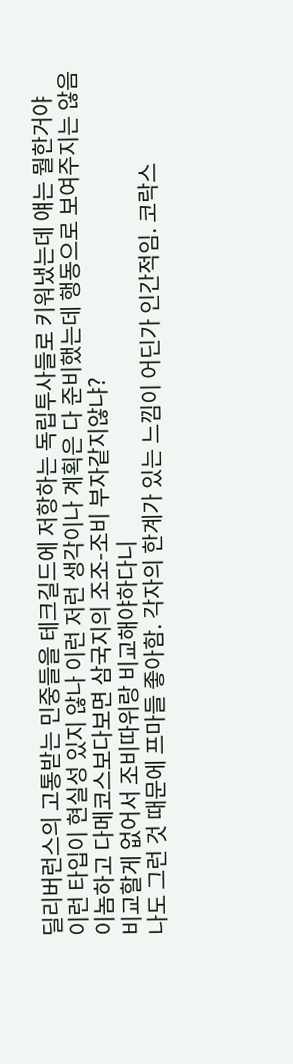딜리버런스의 고통받는 민중들을 테크길드에 저항하는 독립투사들로 키워냈는데 얘는 뭘한거야
이런 타입이 현실성 있지 않나 이런 저런 생각이나 계획은 다 준비했는데 행동으로 보여주지는 않음
이놈하고 다메코스보다보면 삼국지의 조조-조비 부자같지않냐?
비교할게 없어서 조비따위랑 비교해야하다니
나도 그런 것 때문에 프마들 좋아함. 각자의 한계가 있는 느낌이 어딘가 인간적임. 코락스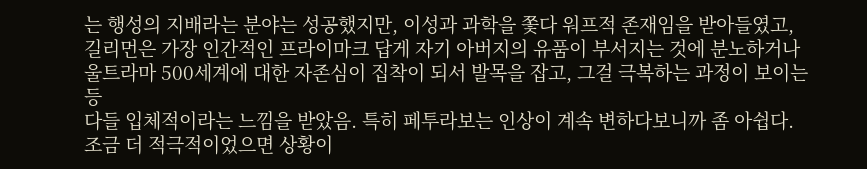는 행성의 지배라는 분야는 성공했지만, 이성과 과학을 쫓다 워프적 존재임을 받아들였고, 길리먼은 가장 인간적인 프라이마크 답게 자기 아버지의 유품이 부서지는 것에 분노하거나 울트라마 500세계에 대한 자존심이 집착이 되서 발목을 잡고, 그걸 극복하는 과정이 보이는 등
다들 입체적이라는 느낌을 받았음. 특히 페투라보는 인상이 계속 변하다보니까 좀 아쉽다. 조금 더 적극적이었으면 상황이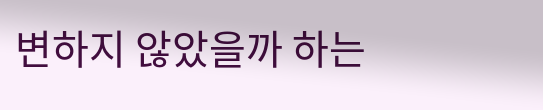변하지 않았을까 하는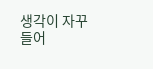생각이 자꾸 들어